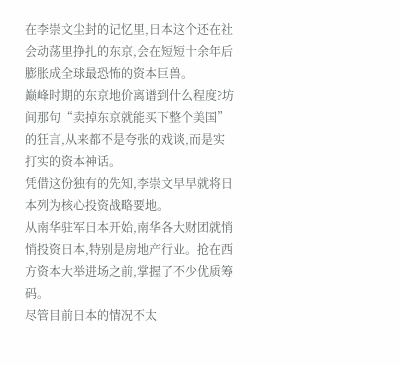在李崇文尘封的记忆里,日本这个还在社会动荡里挣扎的东京,会在短短十余年后膨胀成全球最恐怖的资本巨兽。
巅峰时期的东京地价离谱到什么程度?坊间那句“卖掉东京就能买下整个美国”的狂言,从来都不是夸张的戏谈,而是实打实的资本神话。
凭借这份独有的先知,李崇文早早就将日本列为核心投资战略要地。
从南华驻军日本开始,南华各大财团就悄悄投资日本,特别是房地产行业。抢在西方资本大举进场之前,掌握了不少优质筹码。
尽管目前日本的情况不太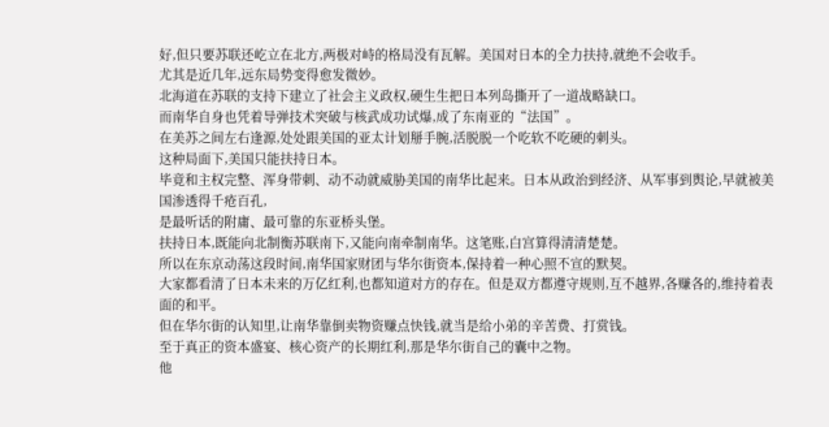好,但只要苏联还屹立在北方,两极对峙的格局没有瓦解。美国对日本的全力扶持,就绝不会收手。
尤其是近几年,远东局势变得愈发微妙。
北海道在苏联的支持下建立了社会主义政权,硬生生把日本列岛撕开了一道战略缺口。
而南华自身也凭着导弹技术突破与核武成功试爆,成了东南亚的“法国”。
在美苏之间左右逢源,处处跟美国的亚太计划掰手腕,活脱脱一个吃软不吃硬的刺头。
这种局面下,美国只能扶持日本。
毕竟和主权完整、浑身带刺、动不动就威胁美国的南华比起来。日本从政治到经济、从军事到舆论,早就被美国渗透得千疮百孔,
是最听话的附庸、最可靠的东亚桥头堡。
扶持日本,既能向北制衡苏联南下,又能向南牵制南华。这笔账,白宫算得清清楚楚。
所以在东京动荡这段时间,南华国家财团与华尔街资本,保持着一种心照不宣的默契。
大家都看清了日本未来的万亿红利,也都知道对方的存在。但是双方都遵守规则,互不越界,各赚各的,维持着表面的和平。
但在华尔街的认知里,让南华靠倒卖物资赚点快钱,就当是给小弟的辛苦费、打赏钱。
至于真正的资本盛宴、核心资产的长期红利,那是华尔街自己的囊中之物。
他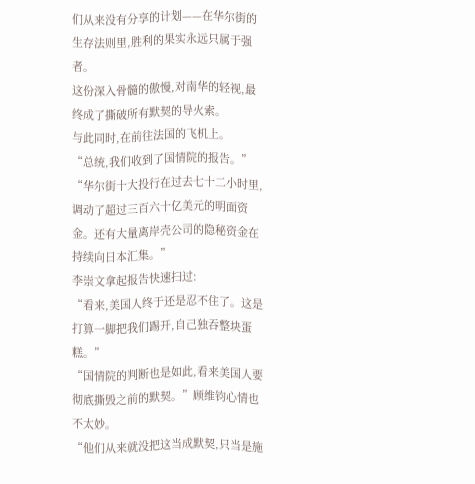们从来没有分享的计划——在华尔街的生存法则里,胜利的果实永远只属于强者。
这份深入骨髓的傲慢,对南华的轻视,最终成了撕破所有默契的导火索。
与此同时,在前往法国的飞机上。
“总统,我们收到了国情院的报告。”
“华尔街十大投行在过去七十二小时里,调动了超过三百六十亿美元的明面资金。还有大量离岸壳公司的隐秘资金在持续向日本汇集。”
李崇文拿起报告快速扫过:
“看来,美国人终于还是忍不住了。这是打算一脚把我们踢开,自己独吞整块蛋糕。”
“国情院的判断也是如此,看来美国人要彻底撕毁之前的默契。”顾维钧心情也不太妙。
“他们从来就没把这当成默契,只当是施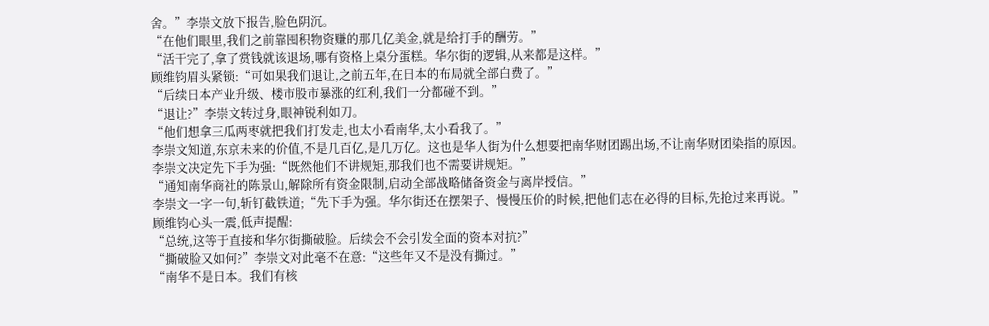舍。”李崇文放下报告,脸色阴沉。
“在他们眼里,我们之前靠囤积物资赚的那几亿美金,就是给打手的酬劳。”
“活干完了,拿了赏钱就该退场,哪有资格上桌分蛋糕。华尔街的逻辑,从来都是这样。”
顾维钧眉头紧锁:“可如果我们退让,之前五年,在日本的布局就全部白费了。”
“后续日本产业升级、楼市股市暴涨的红利,我们一分都碰不到。”
“退让?”李崇文转过身,眼神锐利如刀。
“他们想拿三瓜两枣就把我们打发走,也太小看南华,太小看我了。”
李崇文知道,东京未来的价值,不是几百亿,是几万亿。这也是华人街为什么想要把南华财团踢出场,不让南华财团染指的原因。
李崇文决定先下手为强:“既然他们不讲规矩,那我们也不需要讲规矩。”
“通知南华商社的陈景山,解除所有资金限制,启动全部战略储备资金与离岸授信。”
李崇文一字一句,斩钉截铁道;“先下手为强。华尔街还在摆架子、慢慢压价的时候,把他们志在必得的目标,先抢过来再说。”
顾维钧心头一震,低声提醒:
“总统,这等于直接和华尔街撕破脸。后续会不会引发全面的资本对抗?”
“撕破脸又如何?”李崇文对此毫不在意:“这些年又不是没有撕过。”
“南华不是日本。我们有核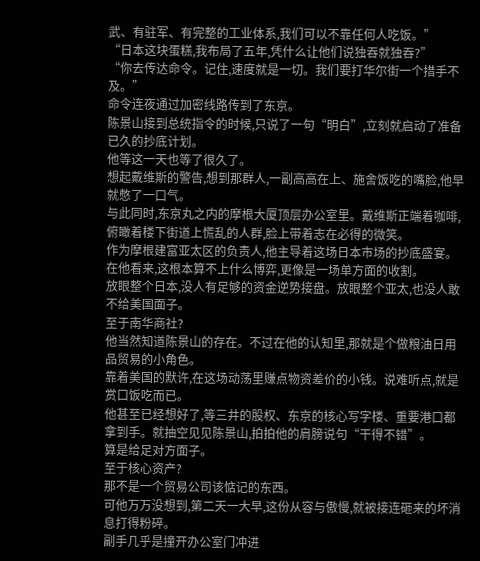武、有驻军、有完整的工业体系,我们可以不靠任何人吃饭。”
“日本这块蛋糕,我布局了五年,凭什么让他们说独吞就独吞?”
“你去传达命令。记住,速度就是一切。我们要打华尔街一个措手不及。”
命令连夜通过加密线路传到了东京。
陈景山接到总统指令的时候,只说了一句“明白”,立刻就启动了准备已久的抄底计划。
他等这一天也等了很久了。
想起戴维斯的警告,想到那群人,一副高高在上、施舍饭吃的嘴脸,他早就憋了一口气。
与此同时,东京丸之内的摩根大厦顶层办公室里。戴维斯正端着咖啡,俯瞰着楼下街道上慌乱的人群,脸上带着志在必得的微笑。
作为摩根建富亚太区的负责人,他主导着这场日本市场的抄底盛宴。
在他看来,这根本算不上什么博弈,更像是一场单方面的收割。
放眼整个日本,没人有足够的资金逆势接盘。放眼整个亚太,也没人敢不给美国面子。
至于南华商社?
他当然知道陈景山的存在。不过在他的认知里,那就是个做粮油日用品贸易的小角色。
靠着美国的默许,在这场动荡里赚点物资差价的小钱。说难听点,就是赏口饭吃而已。
他甚至已经想好了,等三井的股权、东京的核心写字楼、重要港口都拿到手。就抽空见见陈景山,拍拍他的肩膀说句“干得不错”。
算是给足对方面子。
至于核心资产?
那不是一个贸易公司该惦记的东西。
可他万万没想到,第二天一大早,这份从容与傲慢,就被接连砸来的坏消息打得粉碎。
副手几乎是撞开办公室门冲进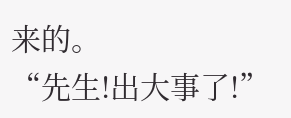来的。
“先生!出大事了!”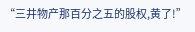“三井物产那百分之五的股权,黄了!”